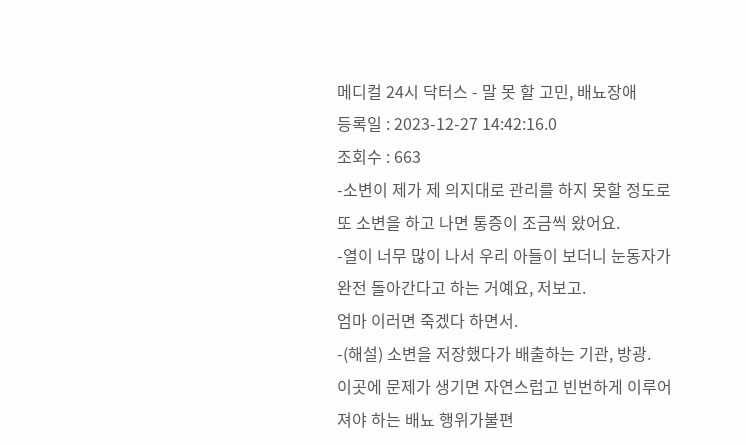메디컬 24시 닥터스 - 말 못 할 고민, 배뇨장애
등록일 : 2023-12-27 14:42:16.0
조회수 : 663
-소변이 제가 제 의지대로 관리를 하지 못할 정도로 또 소변을 하고 나면 통증이 조금씩 왔어요.
-열이 너무 많이 나서 우리 아들이 보더니 눈동자가 완전 돌아간다고 하는 거예요, 저보고.
엄마 이러면 죽겠다 하면서.
-(해설) 소변을 저장했다가 배출하는 기관, 방광.
이곳에 문제가 생기면 자연스럽고 빈번하게 이루어져야 하는 배뇨 행위가불편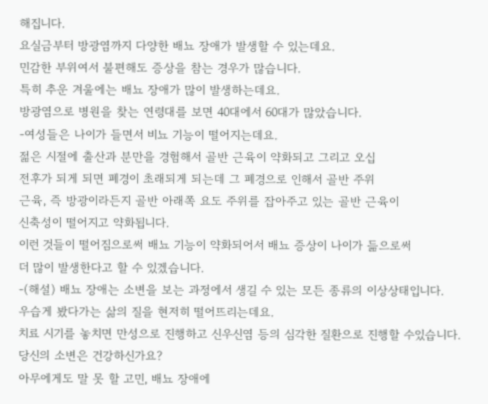해집니다.
요실금부터 방광염까지 다양한 배뇨 장애가 발생할 수 있는데요.
민감한 부위여서 불편해도 증상을 참는 경우가 많습니다.
특히 추운 겨울에는 배뇨 장애가 많이 발생하는데요.
방광염으로 병원을 찾는 연령대를 보면 40대에서 60대가 많았습니다.
-여성들은 나이가 들면서 비뇨 기능이 떨어지는데요.
젊은 시절에 출산과 분만을 경험해서 골반 근육이 약화되고 그리고 오십
전후가 되게 되면 폐경이 초래되게 되는데 그 폐경으로 인해서 골반 주위
근육, 즉 방광이라든지 골반 아래쪽 요도 주위를 잡아주고 있는 골반 근육이
신축성이 떨어지고 약화됩니다.
이런 것들이 떨어짐으로써 배뇨 기능이 약화되어서 배뇨 증상이 나이가 듦으로써
더 많이 발생한다고 할 수 있겠습니다.
-(해설) 배뇨 장애는 소변을 보는 과정에서 생길 수 있는 모든 종류의 이상상태입니다.
우습게 봤다가는 삶의 질을 현저히 떨어뜨리는데요.
치료 시기를 놓치면 만성으로 진행하고 신우신염 등의 심각한 질환으로 진행할 수있습니다.
당신의 소변은 건강하신가요?
아무에게도 말 못 할 고민, 배뇨 장애에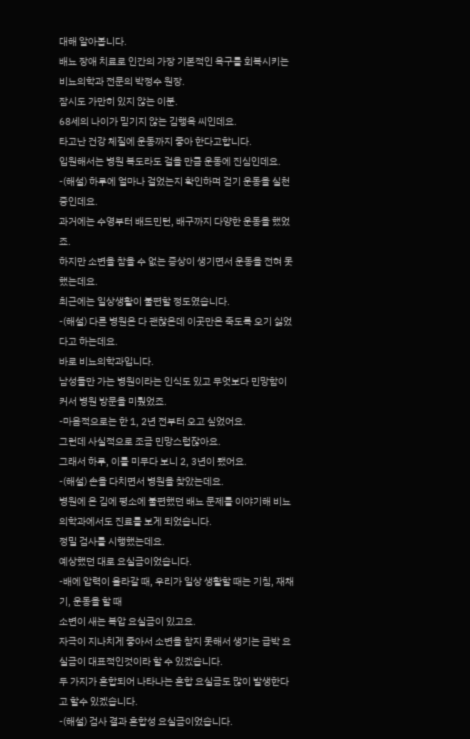대해 알아봅니다.
배뇨 장애 치료로 인간의 가장 기본적인 욕구를 회복시키는 비뇨의학과 전문의 박정수 원장.
잠시도 가만히 있지 않는 이분.
68세의 나이가 믿기지 않는 김행옥 씨인데요.
타고난 건강 체질에 운동까지 좋아 한다고합니다.
입원해서는 병원 복도라도 걸을 만큼 운동에 진심인데요.
-(해설) 하루에 얼마나 걸었는지 확인하며 걷기 운동을 실천 중인데요.
과거에는 수영부터 배드민턴, 배구까지 다양한 운동을 했었죠.
하지만 소변을 참을 수 없는 증상이 생기면서 운동을 전혀 못 했는데요.
최근에는 일상생활이 불편할 정도였습니다.
-(해설) 다른 병원은 다 괜찮은데 이곳만은 죽도록 오기 싫었다고 하는데요.
바로 비뇨의학과입니다.
남성들만 가는 병원이라는 인식도 있고 무엇보다 민망함이 커서 병원 방문을 미뤘었죠.
-마음적으로는 한 1, 2년 전부터 오고 싶었어요.
그런데 사실적으로 조금 민망스럽잖아요.
그래서 하루, 이틀 미무다 보니 2, 3년이 됐어요.
-(해설) 손을 다치면서 병원을 찾았는데요.
병원에 온 김에 평소에 불편했던 배뇨 문제를 이야기해 비뇨의학과에서도 진료를 보게 되었습니다.
정밀 검사를 시행했는데요.
예상했던 대로 요실금이었습니다.
-배에 압력이 올라갈 때, 우리가 일상 생활할 때는 기침, 재채기, 운동을 할 때
소변이 새는 복압 요실금이 있고요.
자극이 지나치게 좋아서 소변을 참지 못해서 생기는 급박 요실금이 대표적인것이라 할 수 있겠습니다.
두 가지가 혼합되어 나타나는 혼합 요실금도 많이 발생한다고 할수 있겠습니다.
-(해설) 검사 결과 혼합성 요실금이었습니다.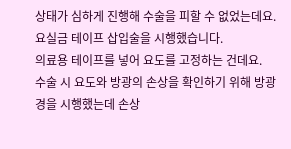상태가 심하게 진행해 수술을 피할 수 없었는데요.
요실금 테이프 삽입술을 시행했습니다.
의료용 테이프를 넣어 요도를 고정하는 건데요.
수술 시 요도와 방광의 손상을 확인하기 위해 방광경을 시행했는데 손상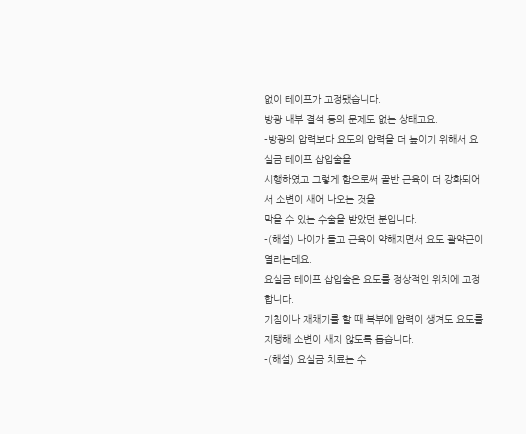없이 테이프가 고정됐습니다.
방광 내부 결석 등의 문제도 없는 상태고요.
-방광의 압력보다 요도의 압력을 더 높이기 위해서 요실금 테이프 삽입술을
시행하였고 그렇게 함으로써 골반 근육이 더 강화되어서 소변이 새어 나오는 것을
막을 수 있는 수술을 받았던 분입니다.
-(해설) 나이가 들고 근육이 약해지면서 요도 괄약근이 열리는데요.
요실금 테이프 삽입술은 요도를 정상적인 위치에 고정합니다.
기침이나 재채기를 할 때 복부에 압력이 생겨도 요도를 지탱해 소변이 새지 않도록 돕습니다.
-(해설) 요실금 치료는 수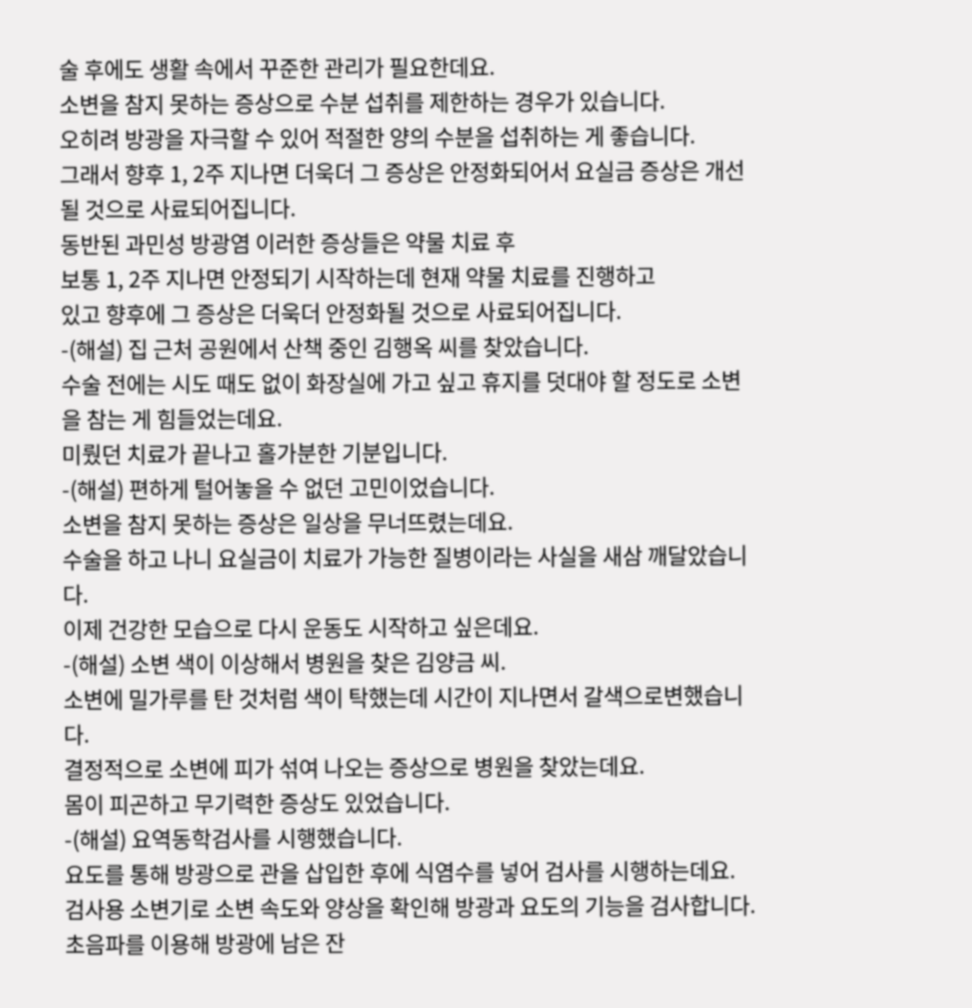술 후에도 생활 속에서 꾸준한 관리가 필요한데요.
소변을 참지 못하는 증상으로 수분 섭취를 제한하는 경우가 있습니다.
오히려 방광을 자극할 수 있어 적절한 양의 수분을 섭취하는 게 좋습니다.
그래서 향후 1, 2주 지나면 더욱더 그 증상은 안정화되어서 요실금 증상은 개선될 것으로 사료되어집니다.
동반된 과민성 방광염 이러한 증상들은 약물 치료 후
보통 1, 2주 지나면 안정되기 시작하는데 현재 약물 치료를 진행하고
있고 향후에 그 증상은 더욱더 안정화될 것으로 사료되어집니다.
-(해설) 집 근처 공원에서 산책 중인 김행옥 씨를 찾았습니다.
수술 전에는 시도 때도 없이 화장실에 가고 싶고 휴지를 덧대야 할 정도로 소변을 참는 게 힘들었는데요.
미뤘던 치료가 끝나고 홀가분한 기분입니다.
-(해설) 편하게 털어놓을 수 없던 고민이었습니다.
소변을 참지 못하는 증상은 일상을 무너뜨렸는데요.
수술을 하고 나니 요실금이 치료가 가능한 질병이라는 사실을 새삼 깨달았습니다.
이제 건강한 모습으로 다시 운동도 시작하고 싶은데요.
-(해설) 소변 색이 이상해서 병원을 찾은 김양금 씨.
소변에 밀가루를 탄 것처럼 색이 탁했는데 시간이 지나면서 갈색으로변했습니다.
결정적으로 소변에 피가 섞여 나오는 증상으로 병원을 찾았는데요.
몸이 피곤하고 무기력한 증상도 있었습니다.
-(해설) 요역동학검사를 시행했습니다.
요도를 통해 방광으로 관을 삽입한 후에 식염수를 넣어 검사를 시행하는데요.
검사용 소변기로 소변 속도와 양상을 확인해 방광과 요도의 기능을 검사합니다.
초음파를 이용해 방광에 남은 잔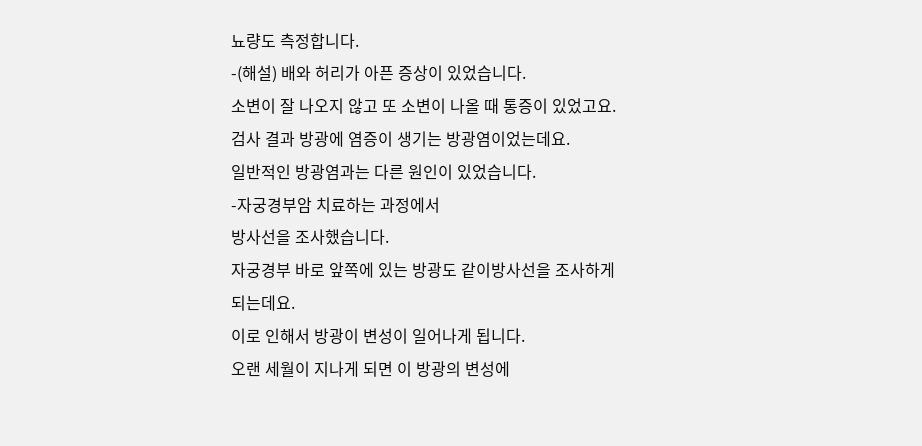뇨량도 측정합니다.
-(해설) 배와 허리가 아픈 증상이 있었습니다.
소변이 잘 나오지 않고 또 소변이 나올 때 통증이 있었고요.
검사 결과 방광에 염증이 생기는 방광염이었는데요.
일반적인 방광염과는 다른 원인이 있었습니다.
-자궁경부암 치료하는 과정에서
방사선을 조사했습니다.
자궁경부 바로 앞쪽에 있는 방광도 같이방사선을 조사하게 되는데요.
이로 인해서 방광이 변성이 일어나게 됩니다.
오랜 세월이 지나게 되면 이 방광의 변성에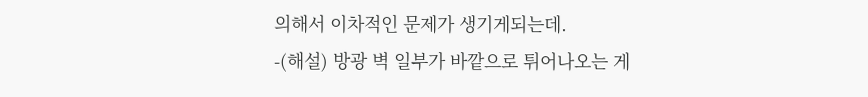의해서 이차적인 문제가 생기게되는데.
-(해설) 방광 벽 일부가 바깥으로 튀어나오는 게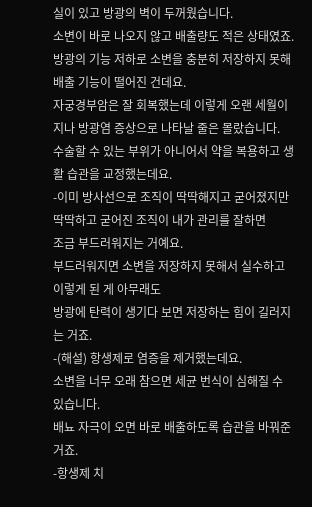실이 있고 방광의 벽이 두꺼웠습니다.
소변이 바로 나오지 않고 배출량도 적은 상태였죠.
방광의 기능 저하로 소변을 충분히 저장하지 못해 배출 기능이 떨어진 건데요.
자궁경부암은 잘 회복했는데 이렇게 오랜 세월이 지나 방광염 증상으로 나타날 줄은 몰랐습니다.
수술할 수 있는 부위가 아니어서 약을 복용하고 생활 습관을 교정했는데요.
-이미 방사선으로 조직이 딱딱해지고 굳어졌지만 딱딱하고 굳어진 조직이 내가 관리를 잘하면
조금 부드러워지는 거예요.
부드러워지면 소변을 저장하지 못해서 실수하고 이렇게 된 게 아무래도
방광에 탄력이 생기다 보면 저장하는 힘이 길러지는 거죠.
-(해설) 항생제로 염증을 제거했는데요.
소변을 너무 오래 참으면 세균 번식이 심해질 수 있습니다.
배뇨 자극이 오면 바로 배출하도록 습관을 바꿔준 거죠.
-항생제 치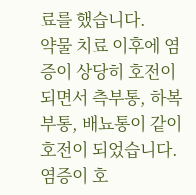료를 했습니다.
약물 치료 이후에 염증이 상당히 호전이 되면서 측부통, 하복부통, 배뇨통이 같이 호전이 되었습니다.
염증이 호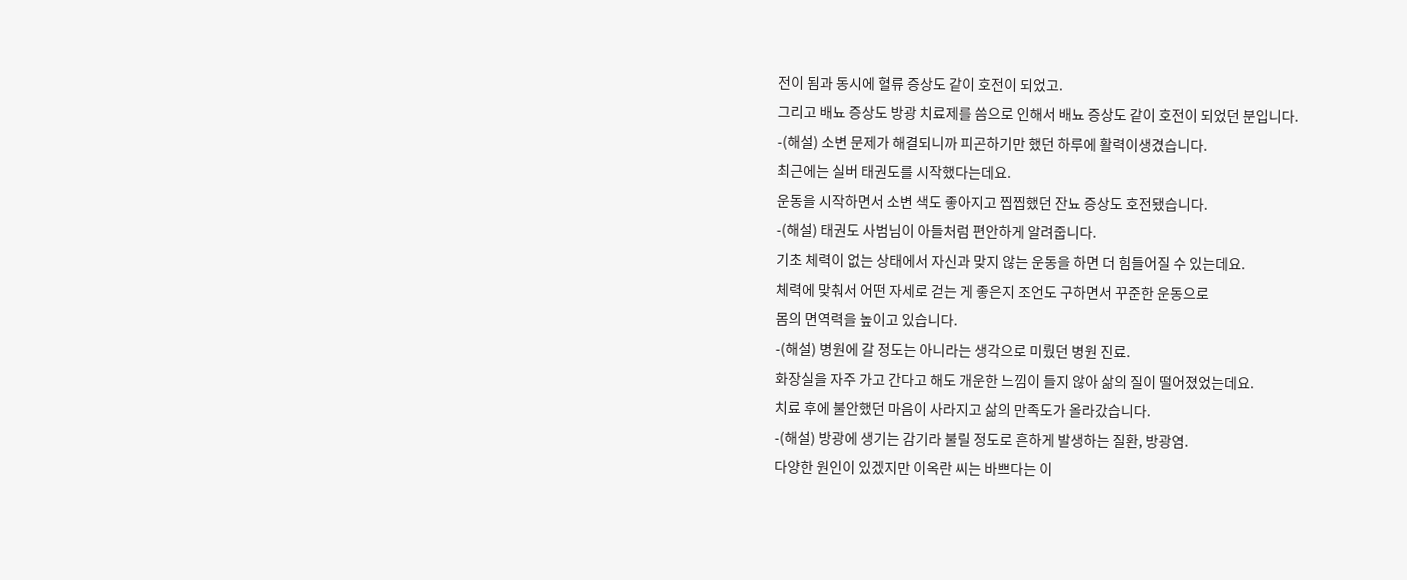전이 됨과 동시에 혈류 증상도 같이 호전이 되었고.
그리고 배뇨 증상도 방광 치료제를 씀으로 인해서 배뇨 증상도 같이 호전이 되었던 분입니다.
-(해설) 소변 문제가 해결되니까 피곤하기만 했던 하루에 활력이생겼습니다.
최근에는 실버 태권도를 시작했다는데요.
운동을 시작하면서 소변 색도 좋아지고 찝찝했던 잔뇨 증상도 호전됐습니다.
-(해설) 태권도 사범님이 아들처럼 편안하게 알려줍니다.
기초 체력이 없는 상태에서 자신과 맞지 않는 운동을 하면 더 힘들어질 수 있는데요.
체력에 맞춰서 어떤 자세로 걷는 게 좋은지 조언도 구하면서 꾸준한 운동으로
몸의 면역력을 높이고 있습니다.
-(해설) 병원에 갈 정도는 아니라는 생각으로 미뤘던 병원 진료.
화장실을 자주 가고 간다고 해도 개운한 느낌이 들지 않아 삶의 질이 떨어졌었는데요.
치료 후에 불안했던 마음이 사라지고 삶의 만족도가 올라갔습니다.
-(해설) 방광에 생기는 감기라 불릴 정도로 흔하게 발생하는 질환, 방광염.
다양한 원인이 있겠지만 이옥란 씨는 바쁘다는 이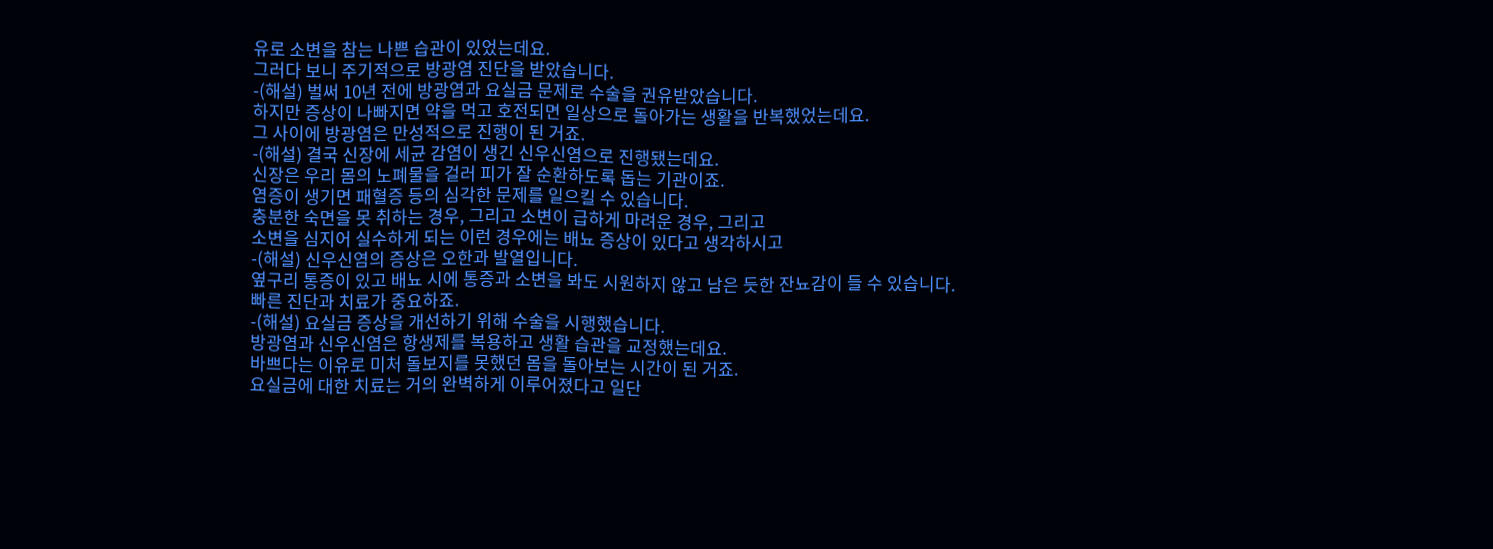유로 소변을 참는 나쁜 습관이 있었는데요.
그러다 보니 주기적으로 방광염 진단을 받았습니다.
-(해설) 벌써 10년 전에 방광염과 요실금 문제로 수술을 권유받았습니다.
하지만 증상이 나빠지면 약을 먹고 호전되면 일상으로 돌아가는 생활을 반복했었는데요.
그 사이에 방광염은 만성적으로 진행이 된 거죠.
-(해설) 결국 신장에 세균 감염이 생긴 신우신염으로 진행됐는데요.
신장은 우리 몸의 노폐물을 걸러 피가 잘 순환하도록 돕는 기관이죠.
염증이 생기면 패혈증 등의 심각한 문제를 일으킬 수 있습니다.
충분한 숙면을 못 취하는 경우, 그리고 소변이 급하게 마려운 경우, 그리고
소변을 심지어 실수하게 되는 이런 경우에는 배뇨 증상이 있다고 생각하시고
-(해설) 신우신염의 증상은 오한과 발열입니다.
옆구리 통증이 있고 배뇨 시에 통증과 소변을 봐도 시원하지 않고 남은 듯한 잔뇨감이 들 수 있습니다.
빠른 진단과 치료가 중요하죠.
-(해설) 요실금 증상을 개선하기 위해 수술을 시행했습니다.
방광염과 신우신염은 항생제를 복용하고 생활 습관을 교정했는데요.
바쁘다는 이유로 미처 돌보지를 못했던 몸을 돌아보는 시간이 된 거죠.
요실금에 대한 치료는 거의 완벽하게 이루어졌다고 일단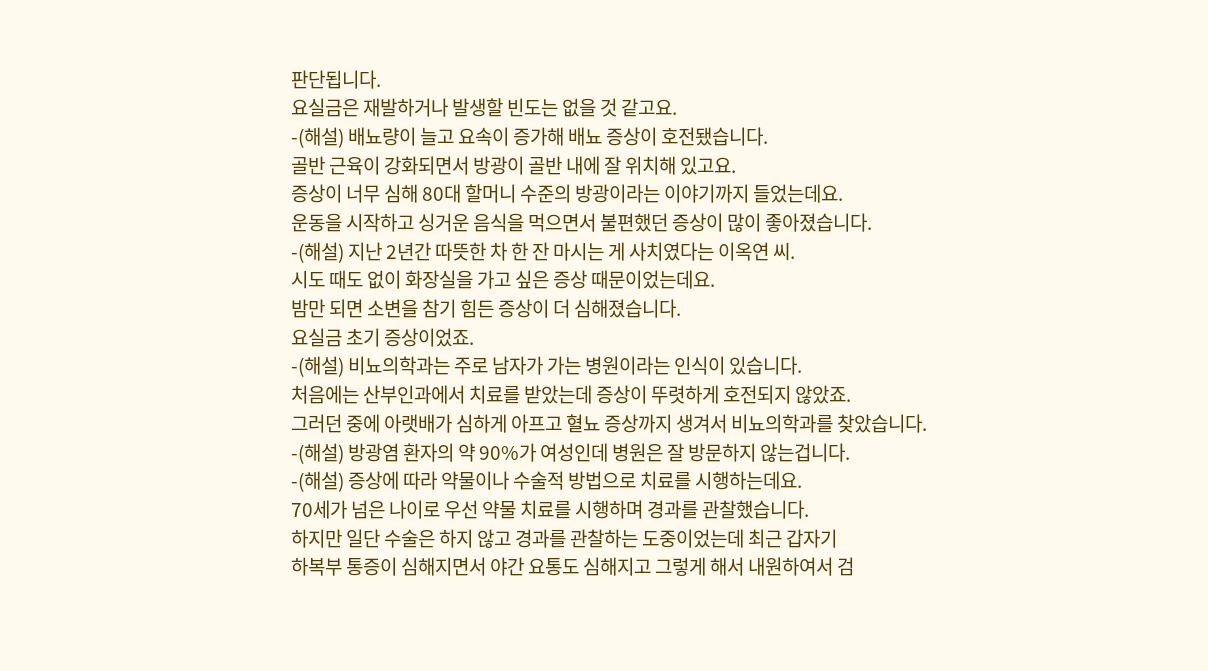판단됩니다.
요실금은 재발하거나 발생할 빈도는 없을 것 같고요.
-(해설) 배뇨량이 늘고 요속이 증가해 배뇨 증상이 호전됐습니다.
골반 근육이 강화되면서 방광이 골반 내에 잘 위치해 있고요.
증상이 너무 심해 80대 할머니 수준의 방광이라는 이야기까지 들었는데요.
운동을 시작하고 싱거운 음식을 먹으면서 불편했던 증상이 많이 좋아졌습니다.
-(해설) 지난 2년간 따뜻한 차 한 잔 마시는 게 사치였다는 이옥연 씨.
시도 때도 없이 화장실을 가고 싶은 증상 때문이었는데요.
밤만 되면 소변을 참기 힘든 증상이 더 심해졌습니다.
요실금 초기 증상이었죠.
-(해설) 비뇨의학과는 주로 남자가 가는 병원이라는 인식이 있습니다.
처음에는 산부인과에서 치료를 받았는데 증상이 뚜렷하게 호전되지 않았죠.
그러던 중에 아랫배가 심하게 아프고 혈뇨 증상까지 생겨서 비뇨의학과를 찾았습니다.
-(해설) 방광염 환자의 약 90%가 여성인데 병원은 잘 방문하지 않는겁니다.
-(해설) 증상에 따라 약물이나 수술적 방법으로 치료를 시행하는데요.
70세가 넘은 나이로 우선 약물 치료를 시행하며 경과를 관찰했습니다.
하지만 일단 수술은 하지 않고 경과를 관찰하는 도중이었는데 최근 갑자기
하복부 통증이 심해지면서 야간 요통도 심해지고 그렇게 해서 내원하여서 검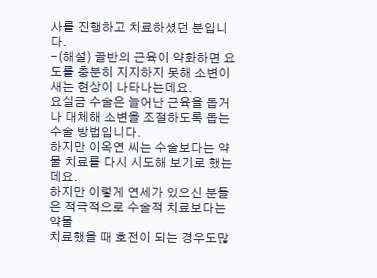사를 진행하고 치료하셨던 분입니다.
-(해설) 골반의 근육이 약화하면 요도를 충분히 지지하지 못해 소변이 새는 현상이 나타나는데요.
요실금 수술은 늘어난 근육을 돕거나 대체해 소변을 조절하도록 돕는 수술 방법입니다.
하지만 이옥연 씨는 수술보다는 약물 치료를 다시 시도해 보기로 했는데요.
하지만 이렇게 연세가 있으신 분들은 적극적으로 수술적 치료보다는 약물
치료했을 때 호전이 되는 경우도많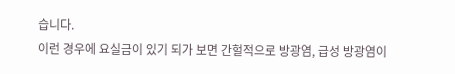습니다.
이런 경우에 요실금이 있기 되가 보면 간헐적으로 방광염, 급성 방광염이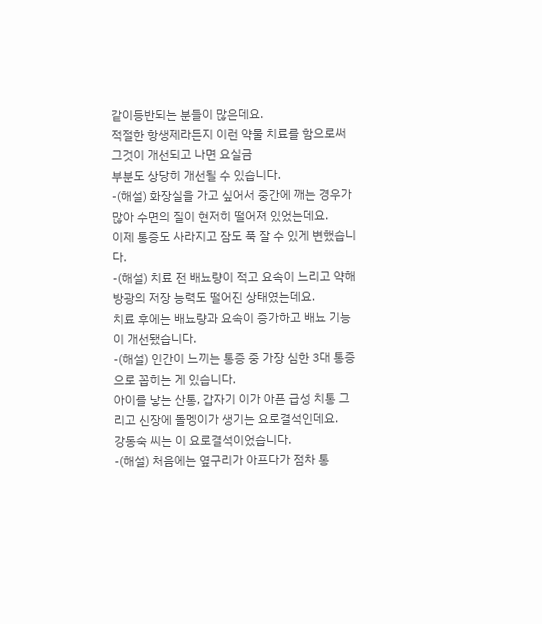같이등반되는 분들이 많은데요.
적절한 항생제라든지 이런 약물 치료를 함으로써 그것이 개선되고 나면 요실금
부분도 상당히 개선될 수 있습니다.
-(해설) 화장실을 가고 싶어서 중간에 깨는 경우가 많아 수면의 질이 현저히 떨어져 있었는데요.
이제 통증도 사라지고 잠도 푹 잘 수 있게 변했습니다.
-(해설) 치료 전 배뇨량이 적고 요속이 느리고 약해 방광의 저장 능력도 떨어진 상태였는데요.
치료 후에는 배뇨량과 요속이 증가하고 배뇨 기능이 개선됐습니다.
-(해설) 인간이 느끼는 통증 중 가장 심한 3대 통증으로 꼽히는 게 있습니다.
아이를 낳는 산통, 갑자기 이가 아픈 급성 치통 그리고 신장에 돌멩이가 생기는 요로결석인데요.
강동숙 씨는 이 요로결석이었습니다.
-(해설) 처음에는 옆구리가 아프다가 점차 통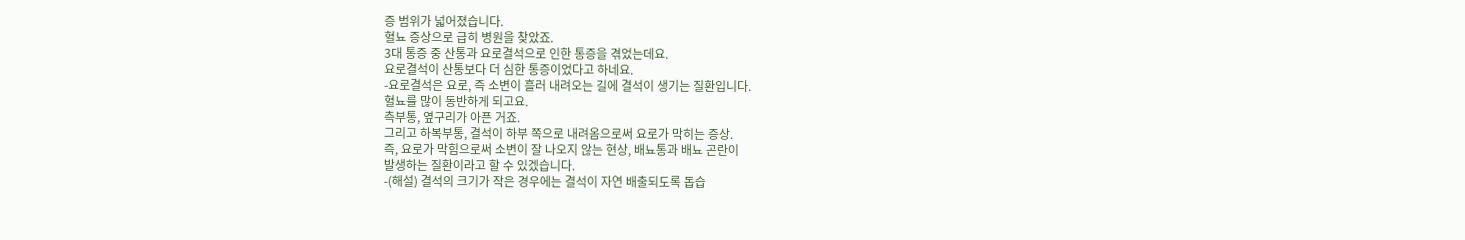증 범위가 넓어졌습니다.
혈뇨 증상으로 급히 병원을 찾았죠.
3대 통증 중 산통과 요로결석으로 인한 통증을 겪었는데요.
요로결석이 산통보다 더 심한 통증이었다고 하네요.
-요로결석은 요로, 즉 소변이 흘러 내려오는 길에 결석이 생기는 질환입니다.
혈뇨를 많이 동반하게 되고요.
측부통, 옆구리가 아픈 거죠.
그리고 하복부통, 결석이 하부 쪽으로 내려옴으로써 요로가 막히는 증상.
즉, 요로가 막힘으로써 소변이 잘 나오지 않는 현상, 배뇨통과 배뇨 곤란이
발생하는 질환이라고 할 수 있겠습니다.
-(해설) 결석의 크기가 작은 경우에는 결석이 자연 배출되도록 돕습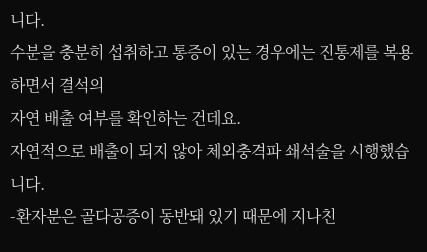니다.
수분을 충분히 섭취하고 통증이 있는 경우에는 진통제를 복용하면서 결석의
자연 배출 여부를 확인하는 건데요.
자연적으로 배출이 되지 않아 체외충격파 쇄석술을 시행했습니다.
-환자분은 골다공증이 동반돼 있기 때문에 지나친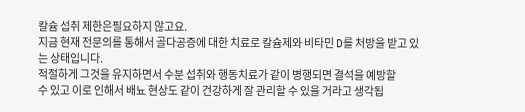칼슘 섭취 제한은필요하지 않고요.
지금 현재 전문의를 통해서 골다공증에 대한 치료로 칼슘제와 비타민 D를 처방을 받고 있는 상태입니다.
적절하게 그것을 유지하면서 수분 섭취와 행동치료가 같이 병행되면 결석을 예방할
수 있고 이로 인해서 배뇨 현상도 같이 건강하게 잘 관리할 수 있을 거라고 생각됩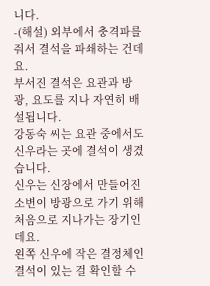니다.
-(해설) 외부에서 충격파를 줘서 결석을 파쇄하는 건데요.
부서진 결석은 요관과 방광, 요도를 지나 자연히 배설됩니다.
강동숙 씨는 요관 중에서도 신우라는 곳에 결석이 생겼습니다.
신우는 신장에서 만들어진 소변이 방광으로 가기 위해 처음으로 지나가는 장기인데요.
왼쪽 신우에 작은 결정체인 결석이 있는 걸 확인할 수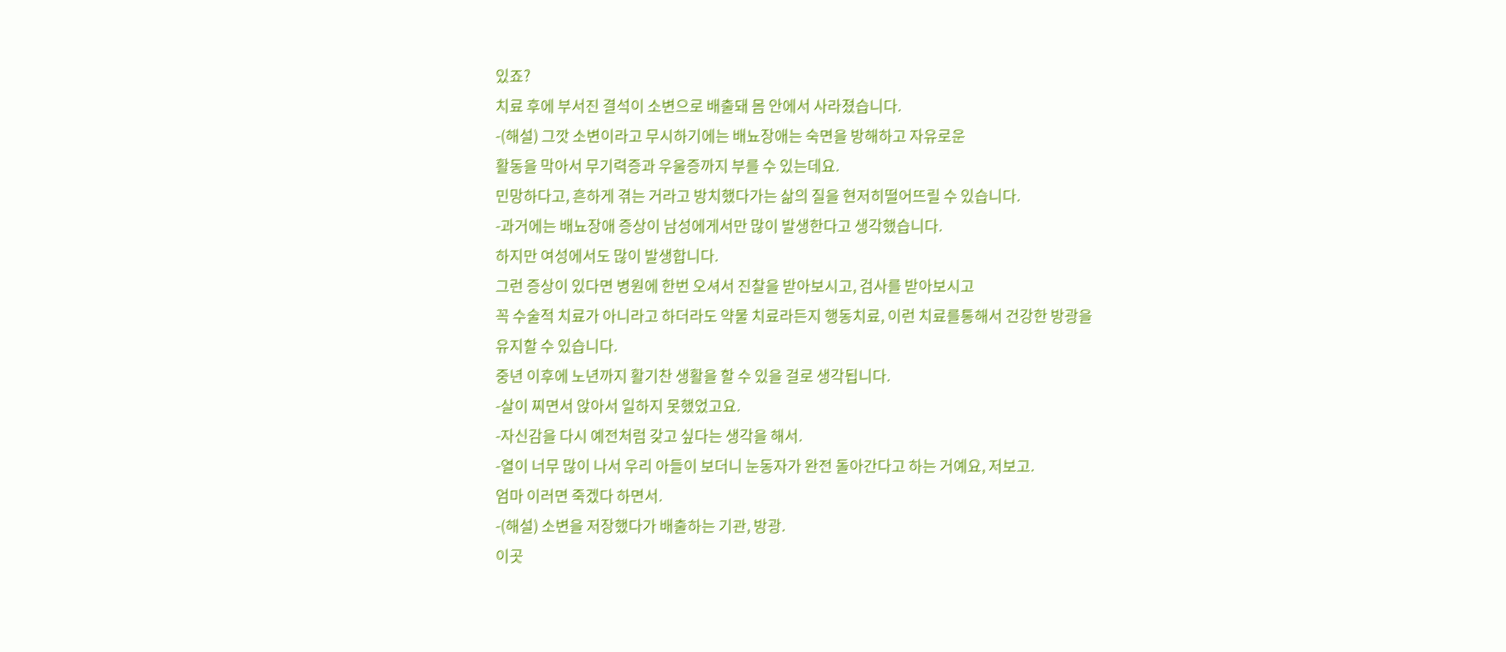있죠?
치료 후에 부서진 결석이 소변으로 배출돼 몸 안에서 사라졌습니다.
-(해설) 그깟 소변이라고 무시하기에는 배뇨장애는 숙면을 방해하고 자유로운
활동을 막아서 무기력증과 우울증까지 부를 수 있는데요.
민망하다고, 흔하게 겪는 거라고 방치했다가는 삶의 질을 현저히떨어뜨릴 수 있습니다.
-과거에는 배뇨장애 증상이 남성에게서만 많이 발생한다고 생각했습니다.
하지만 여성에서도 많이 발생합니다.
그런 증상이 있다면 병원에 한번 오셔서 진찰을 받아보시고, 검사를 받아보시고
꼭 수술적 치료가 아니라고 하더라도 약물 치료라든지 행동치료, 이런 치료를통해서 건강한 방광을
유지할 수 있습니다.
중년 이후에 노년까지 활기찬 생활을 할 수 있을 걸로 생각됩니다.
-살이 찌면서 앉아서 일하지 못했었고요.
-자신감을 다시 예전처럼 갖고 싶다는 생각을 해서.
-열이 너무 많이 나서 우리 아들이 보더니 눈동자가 완전 돌아간다고 하는 거예요, 저보고.
엄마 이러면 죽겠다 하면서.
-(해설) 소변을 저장했다가 배출하는 기관, 방광.
이곳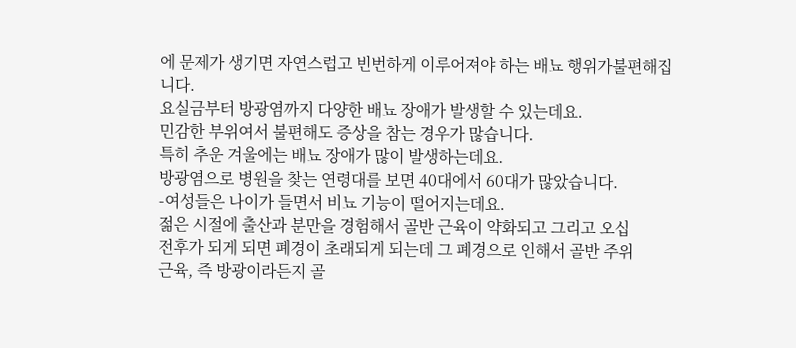에 문제가 생기면 자연스럽고 빈번하게 이루어져야 하는 배뇨 행위가불편해집니다.
요실금부터 방광염까지 다양한 배뇨 장애가 발생할 수 있는데요.
민감한 부위여서 불편해도 증상을 참는 경우가 많습니다.
특히 추운 겨울에는 배뇨 장애가 많이 발생하는데요.
방광염으로 병원을 찾는 연령대를 보면 40대에서 60대가 많았습니다.
-여성들은 나이가 들면서 비뇨 기능이 떨어지는데요.
젊은 시절에 출산과 분만을 경험해서 골반 근육이 약화되고 그리고 오십
전후가 되게 되면 폐경이 초래되게 되는데 그 폐경으로 인해서 골반 주위
근육, 즉 방광이라든지 골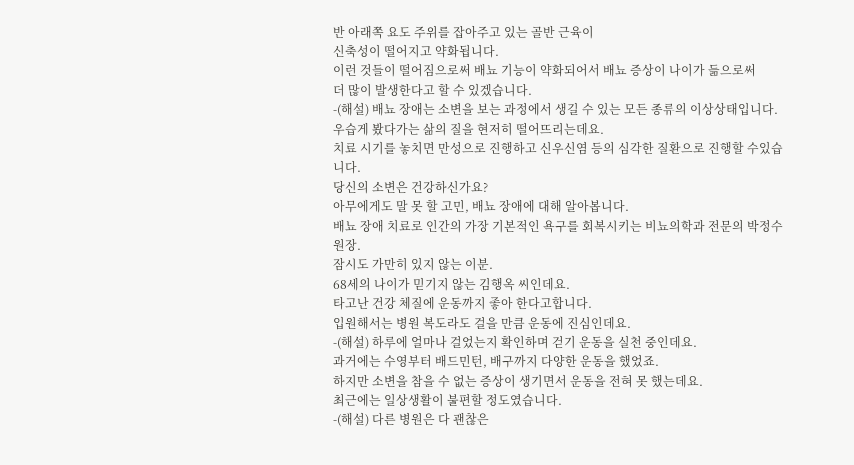반 아래쪽 요도 주위를 잡아주고 있는 골반 근육이
신축성이 떨어지고 약화됩니다.
이런 것들이 떨어짐으로써 배뇨 기능이 약화되어서 배뇨 증상이 나이가 듦으로써
더 많이 발생한다고 할 수 있겠습니다.
-(해설) 배뇨 장애는 소변을 보는 과정에서 생길 수 있는 모든 종류의 이상상태입니다.
우습게 봤다가는 삶의 질을 현저히 떨어뜨리는데요.
치료 시기를 놓치면 만성으로 진행하고 신우신염 등의 심각한 질환으로 진행할 수있습니다.
당신의 소변은 건강하신가요?
아무에게도 말 못 할 고민, 배뇨 장애에 대해 알아봅니다.
배뇨 장애 치료로 인간의 가장 기본적인 욕구를 회복시키는 비뇨의학과 전문의 박정수 원장.
잠시도 가만히 있지 않는 이분.
68세의 나이가 믿기지 않는 김행옥 씨인데요.
타고난 건강 체질에 운동까지 좋아 한다고합니다.
입원해서는 병원 복도라도 걸을 만큼 운동에 진심인데요.
-(해설) 하루에 얼마나 걸었는지 확인하며 걷기 운동을 실천 중인데요.
과거에는 수영부터 배드민턴, 배구까지 다양한 운동을 했었죠.
하지만 소변을 참을 수 없는 증상이 생기면서 운동을 전혀 못 했는데요.
최근에는 일상생활이 불편할 정도였습니다.
-(해설) 다른 병원은 다 괜찮은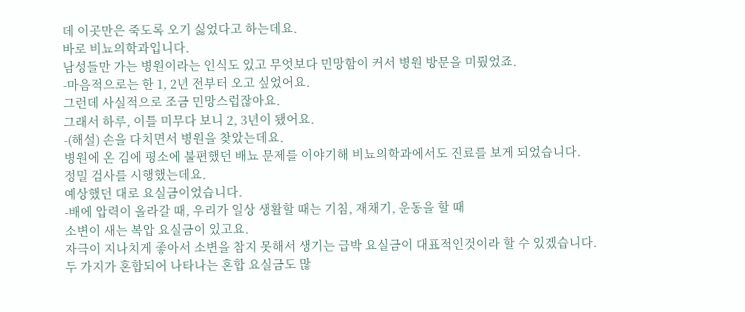데 이곳만은 죽도록 오기 싫었다고 하는데요.
바로 비뇨의학과입니다.
남성들만 가는 병원이라는 인식도 있고 무엇보다 민망함이 커서 병원 방문을 미뤘었죠.
-마음적으로는 한 1, 2년 전부터 오고 싶었어요.
그런데 사실적으로 조금 민망스럽잖아요.
그래서 하루, 이틀 미무다 보니 2, 3년이 됐어요.
-(해설) 손을 다치면서 병원을 찾았는데요.
병원에 온 김에 평소에 불편했던 배뇨 문제를 이야기해 비뇨의학과에서도 진료를 보게 되었습니다.
정밀 검사를 시행했는데요.
예상했던 대로 요실금이었습니다.
-배에 압력이 올라갈 때, 우리가 일상 생활할 때는 기침, 재채기, 운동을 할 때
소변이 새는 복압 요실금이 있고요.
자극이 지나치게 좋아서 소변을 참지 못해서 생기는 급박 요실금이 대표적인것이라 할 수 있겠습니다.
두 가지가 혼합되어 나타나는 혼합 요실금도 많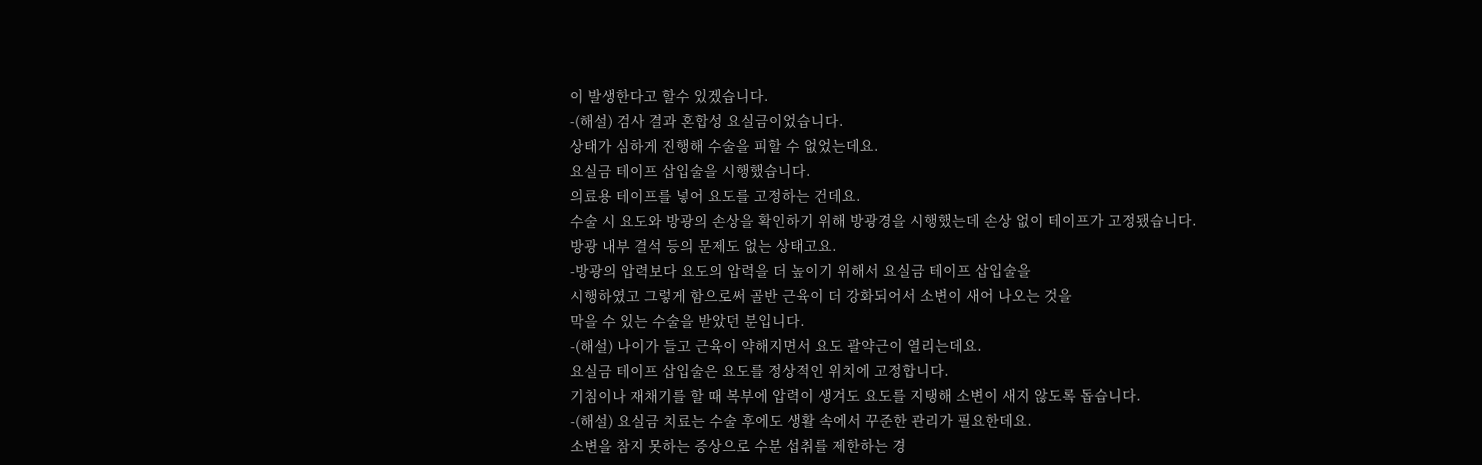이 발생한다고 할수 있겠습니다.
-(해설) 검사 결과 혼합성 요실금이었습니다.
상태가 심하게 진행해 수술을 피할 수 없었는데요.
요실금 테이프 삽입술을 시행했습니다.
의료용 테이프를 넣어 요도를 고정하는 건데요.
수술 시 요도와 방광의 손상을 확인하기 위해 방광경을 시행했는데 손상 없이 테이프가 고정됐습니다.
방광 내부 결석 등의 문제도 없는 상태고요.
-방광의 압력보다 요도의 압력을 더 높이기 위해서 요실금 테이프 삽입술을
시행하였고 그렇게 함으로써 골반 근육이 더 강화되어서 소변이 새어 나오는 것을
막을 수 있는 수술을 받았던 분입니다.
-(해설) 나이가 들고 근육이 약해지면서 요도 괄약근이 열리는데요.
요실금 테이프 삽입술은 요도를 정상적인 위치에 고정합니다.
기침이나 재채기를 할 때 복부에 압력이 생겨도 요도를 지탱해 소변이 새지 않도록 돕습니다.
-(해설) 요실금 치료는 수술 후에도 생활 속에서 꾸준한 관리가 필요한데요.
소변을 참지 못하는 증상으로 수분 섭취를 제한하는 경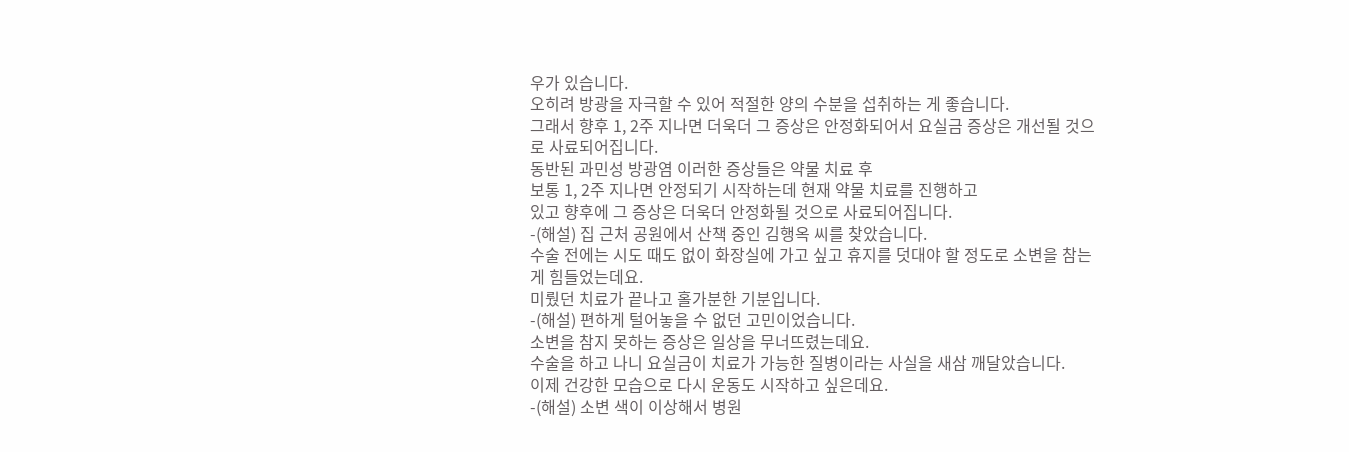우가 있습니다.
오히려 방광을 자극할 수 있어 적절한 양의 수분을 섭취하는 게 좋습니다.
그래서 향후 1, 2주 지나면 더욱더 그 증상은 안정화되어서 요실금 증상은 개선될 것으로 사료되어집니다.
동반된 과민성 방광염 이러한 증상들은 약물 치료 후
보통 1, 2주 지나면 안정되기 시작하는데 현재 약물 치료를 진행하고
있고 향후에 그 증상은 더욱더 안정화될 것으로 사료되어집니다.
-(해설) 집 근처 공원에서 산책 중인 김행옥 씨를 찾았습니다.
수술 전에는 시도 때도 없이 화장실에 가고 싶고 휴지를 덧대야 할 정도로 소변을 참는 게 힘들었는데요.
미뤘던 치료가 끝나고 홀가분한 기분입니다.
-(해설) 편하게 털어놓을 수 없던 고민이었습니다.
소변을 참지 못하는 증상은 일상을 무너뜨렸는데요.
수술을 하고 나니 요실금이 치료가 가능한 질병이라는 사실을 새삼 깨달았습니다.
이제 건강한 모습으로 다시 운동도 시작하고 싶은데요.
-(해설) 소변 색이 이상해서 병원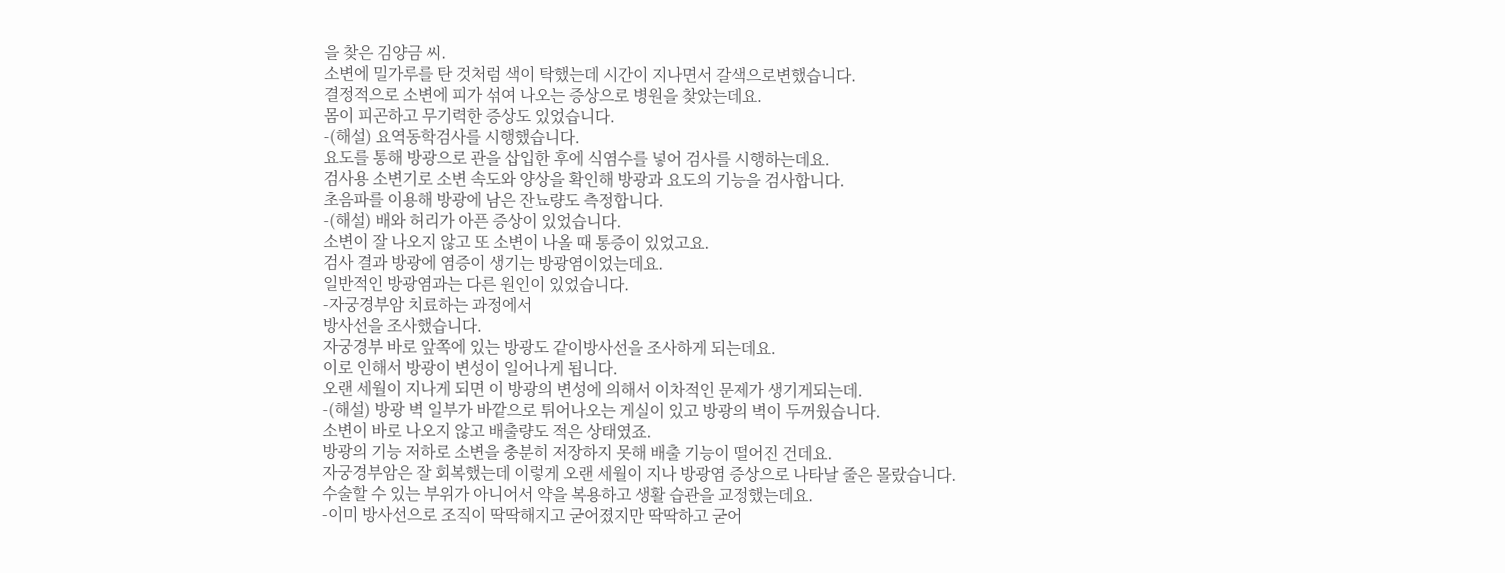을 찾은 김양금 씨.
소변에 밀가루를 탄 것처럼 색이 탁했는데 시간이 지나면서 갈색으로변했습니다.
결정적으로 소변에 피가 섞여 나오는 증상으로 병원을 찾았는데요.
몸이 피곤하고 무기력한 증상도 있었습니다.
-(해설) 요역동학검사를 시행했습니다.
요도를 통해 방광으로 관을 삽입한 후에 식염수를 넣어 검사를 시행하는데요.
검사용 소변기로 소변 속도와 양상을 확인해 방광과 요도의 기능을 검사합니다.
초음파를 이용해 방광에 남은 잔뇨량도 측정합니다.
-(해설) 배와 허리가 아픈 증상이 있었습니다.
소변이 잘 나오지 않고 또 소변이 나올 때 통증이 있었고요.
검사 결과 방광에 염증이 생기는 방광염이었는데요.
일반적인 방광염과는 다른 원인이 있었습니다.
-자궁경부암 치료하는 과정에서
방사선을 조사했습니다.
자궁경부 바로 앞쪽에 있는 방광도 같이방사선을 조사하게 되는데요.
이로 인해서 방광이 변성이 일어나게 됩니다.
오랜 세월이 지나게 되면 이 방광의 변성에 의해서 이차적인 문제가 생기게되는데.
-(해설) 방광 벽 일부가 바깥으로 튀어나오는 게실이 있고 방광의 벽이 두꺼웠습니다.
소변이 바로 나오지 않고 배출량도 적은 상태였죠.
방광의 기능 저하로 소변을 충분히 저장하지 못해 배출 기능이 떨어진 건데요.
자궁경부암은 잘 회복했는데 이렇게 오랜 세월이 지나 방광염 증상으로 나타날 줄은 몰랐습니다.
수술할 수 있는 부위가 아니어서 약을 복용하고 생활 습관을 교정했는데요.
-이미 방사선으로 조직이 딱딱해지고 굳어졌지만 딱딱하고 굳어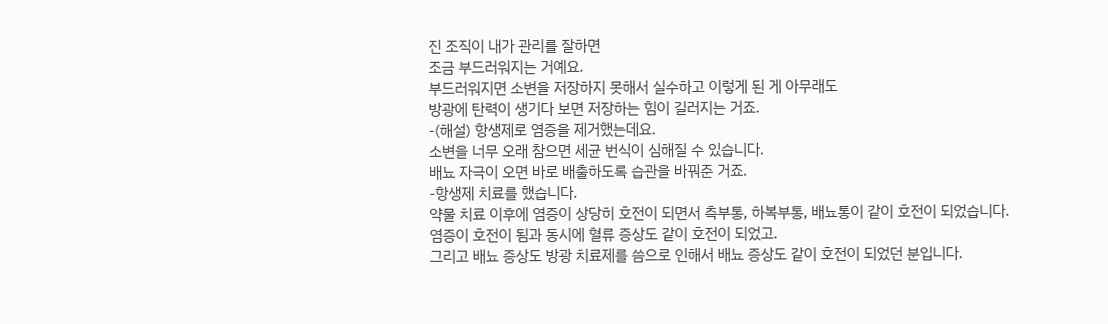진 조직이 내가 관리를 잘하면
조금 부드러워지는 거예요.
부드러워지면 소변을 저장하지 못해서 실수하고 이렇게 된 게 아무래도
방광에 탄력이 생기다 보면 저장하는 힘이 길러지는 거죠.
-(해설) 항생제로 염증을 제거했는데요.
소변을 너무 오래 참으면 세균 번식이 심해질 수 있습니다.
배뇨 자극이 오면 바로 배출하도록 습관을 바꿔준 거죠.
-항생제 치료를 했습니다.
약물 치료 이후에 염증이 상당히 호전이 되면서 측부통, 하복부통, 배뇨통이 같이 호전이 되었습니다.
염증이 호전이 됨과 동시에 혈류 증상도 같이 호전이 되었고.
그리고 배뇨 증상도 방광 치료제를 씀으로 인해서 배뇨 증상도 같이 호전이 되었던 분입니다.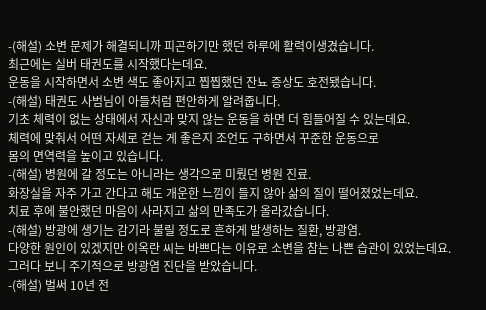-(해설) 소변 문제가 해결되니까 피곤하기만 했던 하루에 활력이생겼습니다.
최근에는 실버 태권도를 시작했다는데요.
운동을 시작하면서 소변 색도 좋아지고 찝찝했던 잔뇨 증상도 호전됐습니다.
-(해설) 태권도 사범님이 아들처럼 편안하게 알려줍니다.
기초 체력이 없는 상태에서 자신과 맞지 않는 운동을 하면 더 힘들어질 수 있는데요.
체력에 맞춰서 어떤 자세로 걷는 게 좋은지 조언도 구하면서 꾸준한 운동으로
몸의 면역력을 높이고 있습니다.
-(해설) 병원에 갈 정도는 아니라는 생각으로 미뤘던 병원 진료.
화장실을 자주 가고 간다고 해도 개운한 느낌이 들지 않아 삶의 질이 떨어졌었는데요.
치료 후에 불안했던 마음이 사라지고 삶의 만족도가 올라갔습니다.
-(해설) 방광에 생기는 감기라 불릴 정도로 흔하게 발생하는 질환, 방광염.
다양한 원인이 있겠지만 이옥란 씨는 바쁘다는 이유로 소변을 참는 나쁜 습관이 있었는데요.
그러다 보니 주기적으로 방광염 진단을 받았습니다.
-(해설) 벌써 10년 전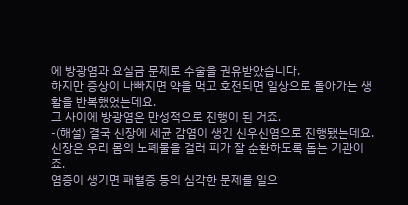에 방광염과 요실금 문제로 수술을 권유받았습니다.
하지만 증상이 나빠지면 약을 먹고 호전되면 일상으로 돌아가는 생활을 반복했었는데요.
그 사이에 방광염은 만성적으로 진행이 된 거죠.
-(해설) 결국 신장에 세균 감염이 생긴 신우신염으로 진행됐는데요.
신장은 우리 몸의 노폐물을 걸러 피가 잘 순환하도록 돕는 기관이죠.
염증이 생기면 패혈증 등의 심각한 문제를 일으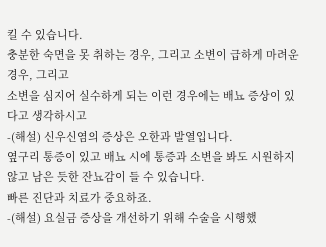킬 수 있습니다.
충분한 숙면을 못 취하는 경우, 그리고 소변이 급하게 마려운 경우, 그리고
소변을 심지어 실수하게 되는 이런 경우에는 배뇨 증상이 있다고 생각하시고
-(해설) 신우신염의 증상은 오한과 발열입니다.
옆구리 통증이 있고 배뇨 시에 통증과 소변을 봐도 시원하지 않고 남은 듯한 잔뇨감이 들 수 있습니다.
빠른 진단과 치료가 중요하죠.
-(해설) 요실금 증상을 개선하기 위해 수술을 시행했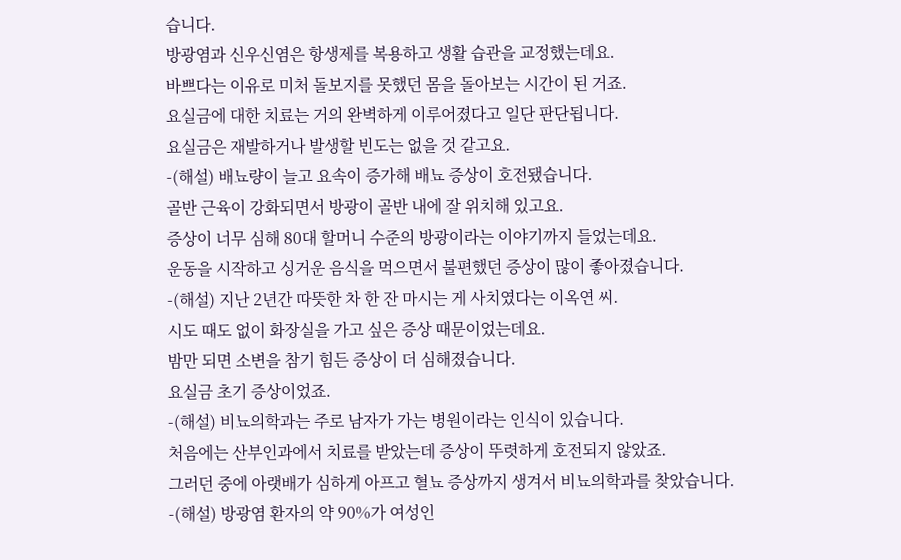습니다.
방광염과 신우신염은 항생제를 복용하고 생활 습관을 교정했는데요.
바쁘다는 이유로 미처 돌보지를 못했던 몸을 돌아보는 시간이 된 거죠.
요실금에 대한 치료는 거의 완벽하게 이루어졌다고 일단 판단됩니다.
요실금은 재발하거나 발생할 빈도는 없을 것 같고요.
-(해설) 배뇨량이 늘고 요속이 증가해 배뇨 증상이 호전됐습니다.
골반 근육이 강화되면서 방광이 골반 내에 잘 위치해 있고요.
증상이 너무 심해 80대 할머니 수준의 방광이라는 이야기까지 들었는데요.
운동을 시작하고 싱거운 음식을 먹으면서 불편했던 증상이 많이 좋아졌습니다.
-(해설) 지난 2년간 따뜻한 차 한 잔 마시는 게 사치였다는 이옥연 씨.
시도 때도 없이 화장실을 가고 싶은 증상 때문이었는데요.
밤만 되면 소변을 참기 힘든 증상이 더 심해졌습니다.
요실금 초기 증상이었죠.
-(해설) 비뇨의학과는 주로 남자가 가는 병원이라는 인식이 있습니다.
처음에는 산부인과에서 치료를 받았는데 증상이 뚜렷하게 호전되지 않았죠.
그러던 중에 아랫배가 심하게 아프고 혈뇨 증상까지 생겨서 비뇨의학과를 찾았습니다.
-(해설) 방광염 환자의 약 90%가 여성인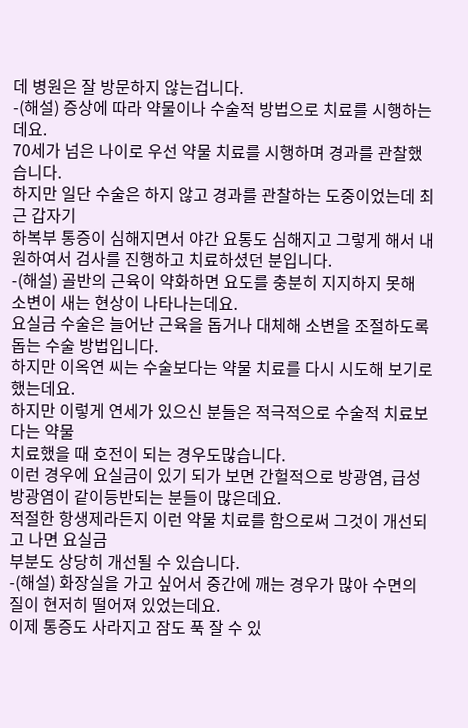데 병원은 잘 방문하지 않는겁니다.
-(해설) 증상에 따라 약물이나 수술적 방법으로 치료를 시행하는데요.
70세가 넘은 나이로 우선 약물 치료를 시행하며 경과를 관찰했습니다.
하지만 일단 수술은 하지 않고 경과를 관찰하는 도중이었는데 최근 갑자기
하복부 통증이 심해지면서 야간 요통도 심해지고 그렇게 해서 내원하여서 검사를 진행하고 치료하셨던 분입니다.
-(해설) 골반의 근육이 약화하면 요도를 충분히 지지하지 못해 소변이 새는 현상이 나타나는데요.
요실금 수술은 늘어난 근육을 돕거나 대체해 소변을 조절하도록 돕는 수술 방법입니다.
하지만 이옥연 씨는 수술보다는 약물 치료를 다시 시도해 보기로 했는데요.
하지만 이렇게 연세가 있으신 분들은 적극적으로 수술적 치료보다는 약물
치료했을 때 호전이 되는 경우도많습니다.
이런 경우에 요실금이 있기 되가 보면 간헐적으로 방광염, 급성 방광염이 같이등반되는 분들이 많은데요.
적절한 항생제라든지 이런 약물 치료를 함으로써 그것이 개선되고 나면 요실금
부분도 상당히 개선될 수 있습니다.
-(해설) 화장실을 가고 싶어서 중간에 깨는 경우가 많아 수면의 질이 현저히 떨어져 있었는데요.
이제 통증도 사라지고 잠도 푹 잘 수 있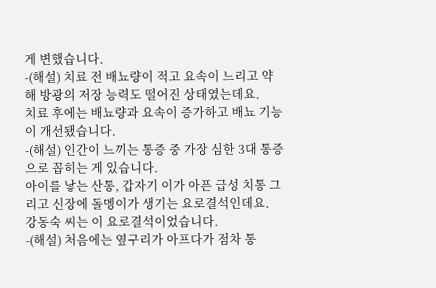게 변했습니다.
-(해설) 치료 전 배뇨량이 적고 요속이 느리고 약해 방광의 저장 능력도 떨어진 상태였는데요.
치료 후에는 배뇨량과 요속이 증가하고 배뇨 기능이 개선됐습니다.
-(해설) 인간이 느끼는 통증 중 가장 심한 3대 통증으로 꼽히는 게 있습니다.
아이를 낳는 산통, 갑자기 이가 아픈 급성 치통 그리고 신장에 돌멩이가 생기는 요로결석인데요.
강동숙 씨는 이 요로결석이었습니다.
-(해설) 처음에는 옆구리가 아프다가 점차 통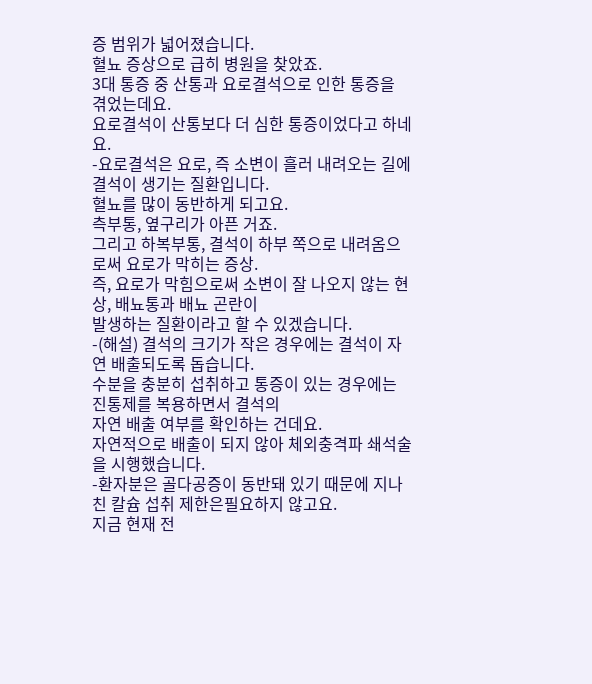증 범위가 넓어졌습니다.
혈뇨 증상으로 급히 병원을 찾았죠.
3대 통증 중 산통과 요로결석으로 인한 통증을 겪었는데요.
요로결석이 산통보다 더 심한 통증이었다고 하네요.
-요로결석은 요로, 즉 소변이 흘러 내려오는 길에 결석이 생기는 질환입니다.
혈뇨를 많이 동반하게 되고요.
측부통, 옆구리가 아픈 거죠.
그리고 하복부통, 결석이 하부 쪽으로 내려옴으로써 요로가 막히는 증상.
즉, 요로가 막힘으로써 소변이 잘 나오지 않는 현상, 배뇨통과 배뇨 곤란이
발생하는 질환이라고 할 수 있겠습니다.
-(해설) 결석의 크기가 작은 경우에는 결석이 자연 배출되도록 돕습니다.
수분을 충분히 섭취하고 통증이 있는 경우에는 진통제를 복용하면서 결석의
자연 배출 여부를 확인하는 건데요.
자연적으로 배출이 되지 않아 체외충격파 쇄석술을 시행했습니다.
-환자분은 골다공증이 동반돼 있기 때문에 지나친 칼슘 섭취 제한은필요하지 않고요.
지금 현재 전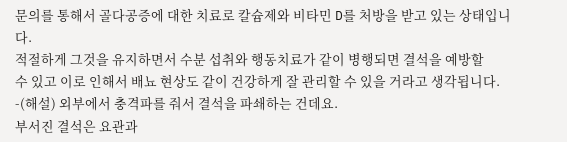문의를 통해서 골다공증에 대한 치료로 칼슘제와 비타민 D를 처방을 받고 있는 상태입니다.
적절하게 그것을 유지하면서 수분 섭취와 행동치료가 같이 병행되면 결석을 예방할
수 있고 이로 인해서 배뇨 현상도 같이 건강하게 잘 관리할 수 있을 거라고 생각됩니다.
-(해설) 외부에서 충격파를 줘서 결석을 파쇄하는 건데요.
부서진 결석은 요관과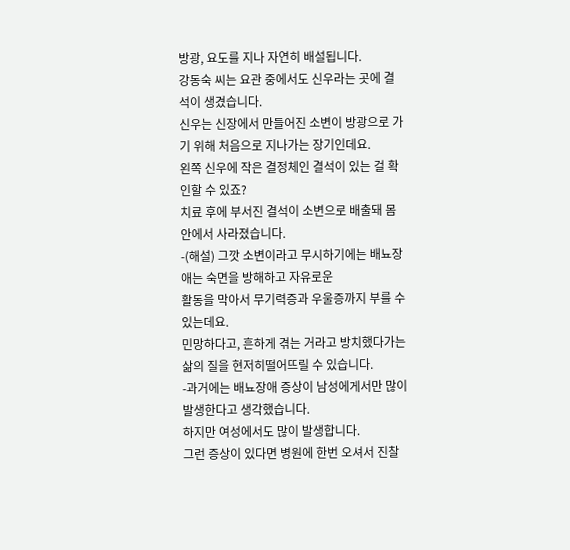방광, 요도를 지나 자연히 배설됩니다.
강동숙 씨는 요관 중에서도 신우라는 곳에 결석이 생겼습니다.
신우는 신장에서 만들어진 소변이 방광으로 가기 위해 처음으로 지나가는 장기인데요.
왼쪽 신우에 작은 결정체인 결석이 있는 걸 확인할 수 있죠?
치료 후에 부서진 결석이 소변으로 배출돼 몸 안에서 사라졌습니다.
-(해설) 그깟 소변이라고 무시하기에는 배뇨장애는 숙면을 방해하고 자유로운
활동을 막아서 무기력증과 우울증까지 부를 수 있는데요.
민망하다고, 흔하게 겪는 거라고 방치했다가는 삶의 질을 현저히떨어뜨릴 수 있습니다.
-과거에는 배뇨장애 증상이 남성에게서만 많이 발생한다고 생각했습니다.
하지만 여성에서도 많이 발생합니다.
그런 증상이 있다면 병원에 한번 오셔서 진찰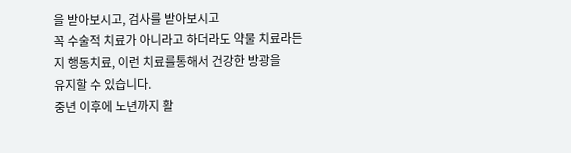을 받아보시고, 검사를 받아보시고
꼭 수술적 치료가 아니라고 하더라도 약물 치료라든지 행동치료, 이런 치료를통해서 건강한 방광을
유지할 수 있습니다.
중년 이후에 노년까지 활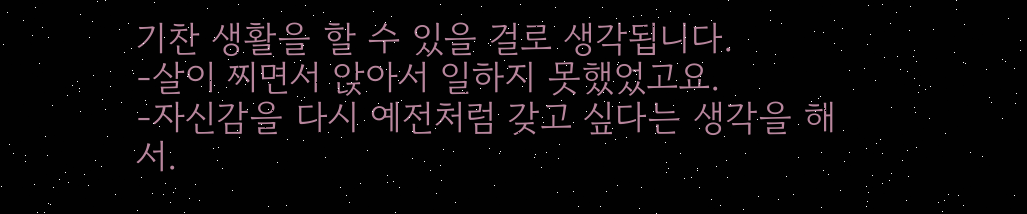기찬 생활을 할 수 있을 걸로 생각됩니다.
-살이 찌면서 앉아서 일하지 못했었고요.
-자신감을 다시 예전처럼 갖고 싶다는 생각을 해서.